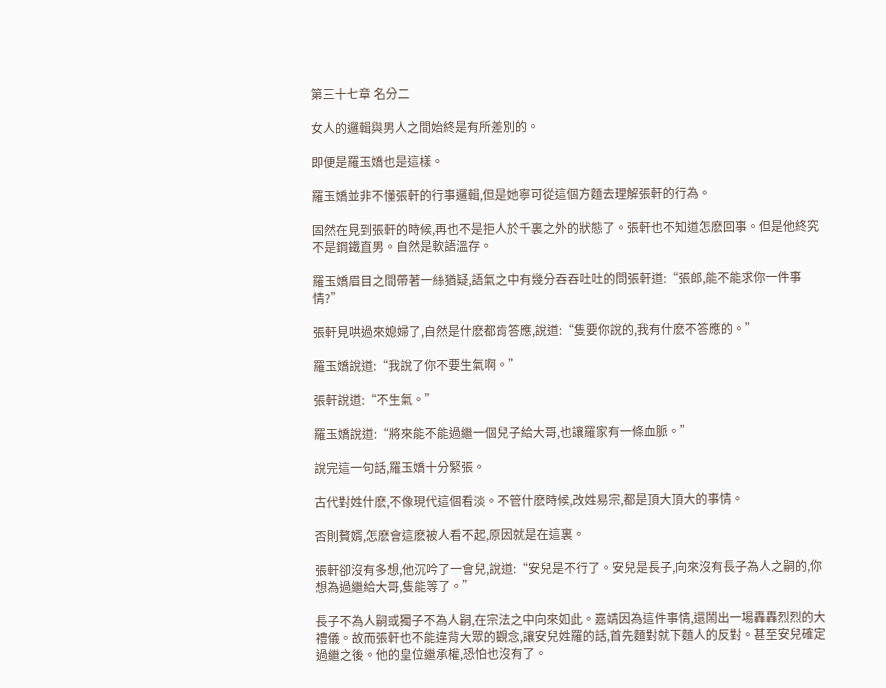第三十七章 名分二

女人的邏輯與男人之間始終是有所差別的。

即便是羅玉嬌也是這樣。

羅玉嬌並非不懂張軒的行事邏輯,但是她寧可從這個方麵去理解張軒的行為。

固然在見到張軒的時候,再也不是拒人於千裏之外的狀態了。張軒也不知道怎麽回事。但是他終究不是鋼鐵直男。自然是軟語溫存。

羅玉嬌眉目之間帶著一絲猶疑,語氣之中有幾分吞吞吐吐的問張軒道:“張郎,能不能求你一件事情?”

張軒見哄過來媳婦了,自然是什麽都肯答應,說道:“隻要你說的,我有什麽不答應的。”

羅玉嬌說道:“我說了你不要生氣啊。”

張軒說道:“不生氣。”

羅玉嬌說道:“將來能不能過繼一個兒子給大哥,也讓羅家有一條血脈。”

說完這一句話,羅玉嬌十分緊張。

古代對姓什麽,不像現代這個看淡。不管什麽時候,改姓易宗,都是頂大頂大的事情。

否則贅婿,怎麽會這麽被人看不起,原因就是在這裏。

張軒卻沒有多想,他沉吟了一會兒,說道:“安兒是不行了。安兒是長子,向來沒有長子為人之嗣的,你想為過繼給大哥,隻能等了。”

長子不為人嗣或獨子不為人嗣,在宗法之中向來如此。嘉靖因為這件事情,還鬧出一場轟轟烈烈的大禮儀。故而張軒也不能違背大眾的觀念,讓安兒姓羅的話,首先麵對就下麵人的反對。甚至安兒確定過繼之後。他的皇位繼承權,恐怕也沒有了。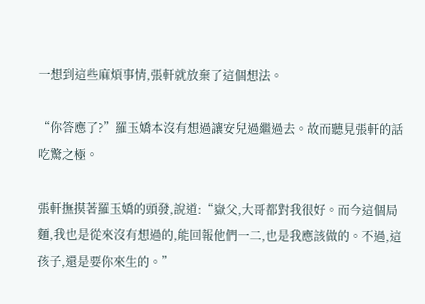一想到這些麻煩事情,張軒就放棄了這個想法。

“你答應了?”羅玉嬌本沒有想過讓安兒過繼過去。故而聽見張軒的話吃驚之極。

張軒撫摸著羅玉嬌的頭發,說道:“嶽父,大哥都對我很好。而今這個局麵,我也是從來沒有想過的,能回報他們一二,也是我應該做的。不過,這孩子,還是要你來生的。”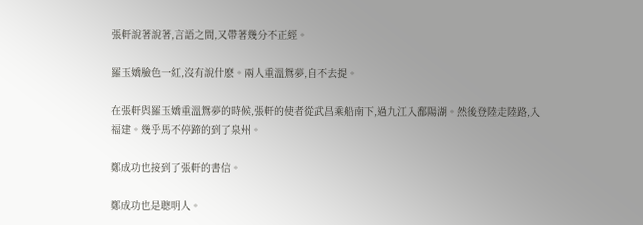張軒說著說著,言語之間,又帶著幾分不正經。

羅玉嬌臉色一紅,沒有說什麽。兩人重溫鴛夢,自不去提。

在張軒與羅玉嬌重溫鴛夢的時候,張軒的使者從武昌乘船南下,過九江入鄱陽湖。然後登陸走陸路,入福建。幾乎馬不停蹄的到了泉州。

鄭成功也接到了張軒的書信。

鄭成功也是聰明人。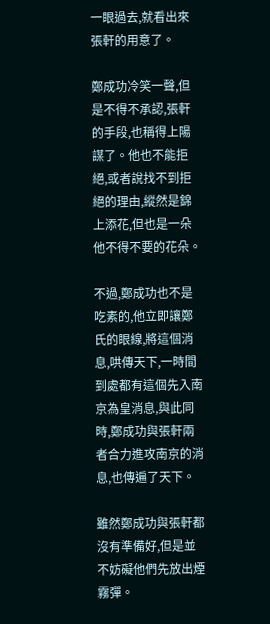一眼過去,就看出來張軒的用意了。

鄭成功冷笑一聲,但是不得不承認,張軒的手段,也稱得上陽謀了。他也不能拒絕,或者說找不到拒絕的理由,縱然是錦上添花,但也是一朵他不得不要的花朵。

不過,鄭成功也不是吃素的,他立即讓鄭氏的眼線,將這個消息,哄傳天下,一時間到處都有這個先入南京為皇消息,與此同時,鄭成功與張軒兩者合力進攻南京的消息,也傳遍了天下。

雖然鄭成功與張軒都沒有準備好,但是並不妨礙他們先放出煙霧彈。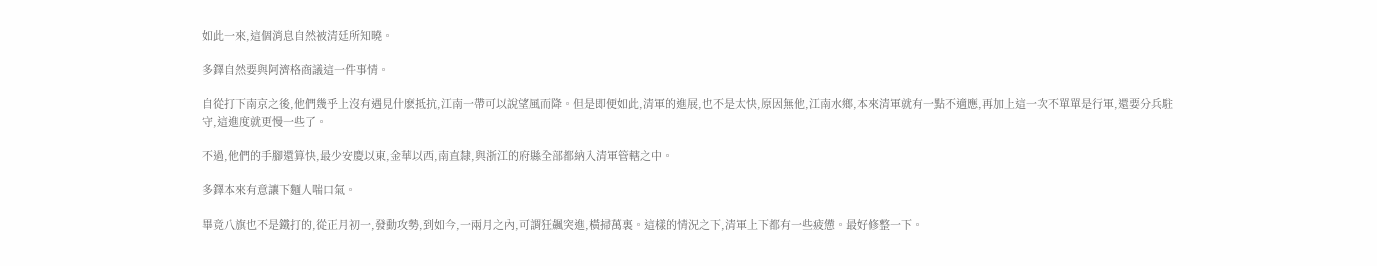如此一來,這個消息自然被清廷所知曉。

多鐸自然要與阿濟格商議這一件事情。

自從打下南京之後,他們幾乎上沒有遇見什麽抵抗,江南一帶可以說望風而降。但是即便如此,清軍的進展,也不是太快,原因無他,江南水鄉,本來清軍就有一點不適應,再加上這一次不單單是行軍,還要分兵駐守,這進度就更慢一些了。

不過,他們的手腳還算快,最少安慶以東,金華以西,南直隸,與浙江的府縣全部都納入清軍管轄之中。

多鐸本來有意讓下麵人喘口氣。

畢竟八旗也不是鐵打的,從正月初一,發動攻勢,到如今,一兩月之內,可謂狂飆突進,橫掃萬裏。這樣的情況之下,清軍上下都有一些疲憊。最好修整一下。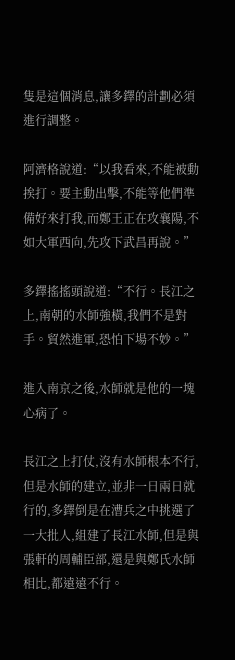隻是這個消息,讓多鐸的計劃必須進行調整。

阿濟格說道:“以我看來,不能被動挨打。要主動出擊,不能等他們準備好來打我,而鄭王正在攻襄陽,不如大軍西向,先攻下武昌再說。”

多鐸搖搖頭說道:“不行。長江之上,南朝的水師強橫,我們不是對手。貿然進軍,恐怕下場不妙。”

進入南京之後,水師就是他的一塊心病了。

長江之上打仗,沒有水師根本不行,但是水師的建立,並非一日兩日就行的,多鐸倒是在漕兵之中挑選了一大批人,組建了長江水師,但是與張軒的周輔臣部,還是與鄭氏水師相比,都遠遠不行。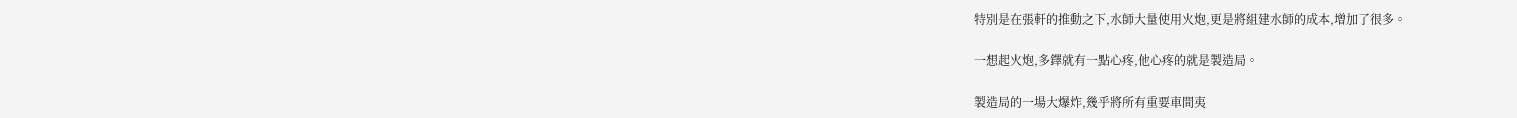特別是在張軒的推動之下,水師大量使用火炮,更是將組建水師的成本,增加了很多。

一想起火炮,多鐸就有一點心疼,他心疼的就是製造局。

製造局的一場大爆炸,幾乎將所有重要車間夷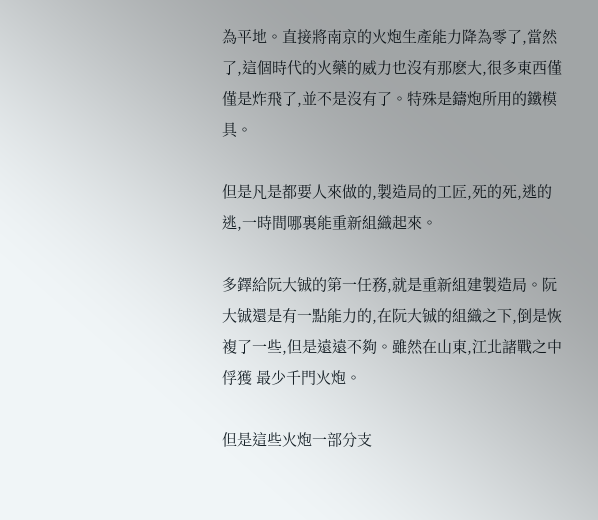為平地。直接將南京的火炮生產能力降為零了,當然了,這個時代的火藥的威力也沒有那麽大,很多東西僅僅是炸飛了,並不是沒有了。特殊是鑄炮所用的鐵模具。

但是凡是都要人來做的,製造局的工匠,死的死,逃的逃,一時間哪裏能重新組織起來。

多鐸給阮大铖的第一任務,就是重新組建製造局。阮大铖還是有一點能力的,在阮大铖的組織之下,倒是恢複了一些,但是遠遠不夠。雖然在山東,江北諸戰之中俘獲 最少千門火炮。

但是這些火炮一部分支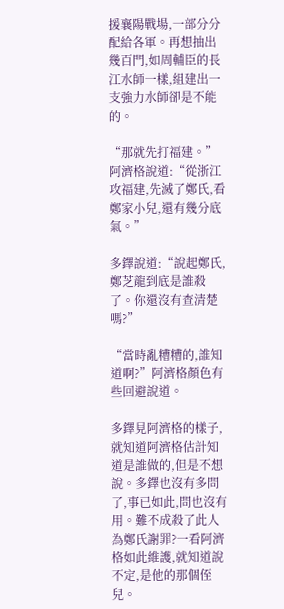援襄陽戰場,一部分分配給各軍。再想抽出幾百門,如周輔臣的長江水師一樣,組建出一支強力水師卻是不能的。

“那就先打福建。”阿濟格說道:“從浙江攻福建,先滅了鄭氏,看鄭家小兒,還有幾分底氣。”

多鐸說道:“說起鄭氏,鄭芝龍到底是誰殺了。你還沒有查清楚嗎?”

“當時亂糟糟的,誰知道啊?”阿濟格顏色有些回避說道。

多鐸見阿濟格的樣子,就知道阿濟格估計知道是誰做的,但是不想說。多鐸也沒有多問了,事已如此,問也沒有用。難不成殺了此人為鄭氏謝罪?一看阿濟格如此維護,就知道說不定,是他的那個侄兒。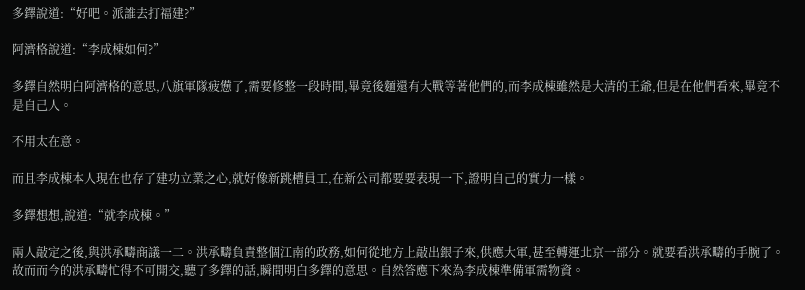多鐸說道:“好吧。派誰去打福建?”

阿濟格說道:“李成棟如何?”

多鐸自然明白阿濟格的意思,八旗軍隊疲憊了,需要修整一段時間,畢竟後麵還有大戰等著他們的,而李成棟雖然是大清的王爺,但是在他們看來,畢竟不是自己人。

不用太在意。

而且李成棟本人現在也存了建功立業之心,就好像新跳槽員工,在新公司都要要表現一下,證明自己的實力一樣。

多鐸想想,說道:“就李成棟。”

兩人敲定之後,與洪承疇商議一二。洪承疇負責整個江南的政務,如何從地方上敲出銀子來,供應大軍,甚至轉運北京一部分。就要看洪承疇的手腕了。故而而今的洪承疇忙得不可開交,聽了多鐸的話,瞬間明白多鐸的意思。自然答應下來為李成棟準備軍需物資。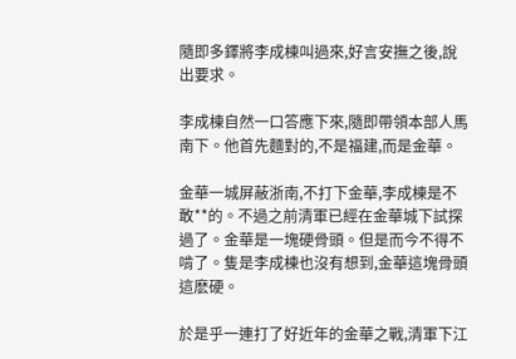隨即多鐸將李成棟叫過來,好言安撫之後,說出要求。

李成棟自然一口答應下來,隨即帶領本部人馬南下。他首先麵對的,不是福建,而是金華。

金華一城屏蔽浙南,不打下金華,李成棟是不敢**的。不過之前清軍已經在金華城下試探過了。金華是一塊硬骨頭。但是而今不得不啃了。隻是李成棟也沒有想到,金華這塊骨頭這麽硬。

於是乎一連打了好近年的金華之戰,清軍下江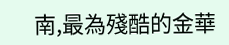南,最為殘酷的金華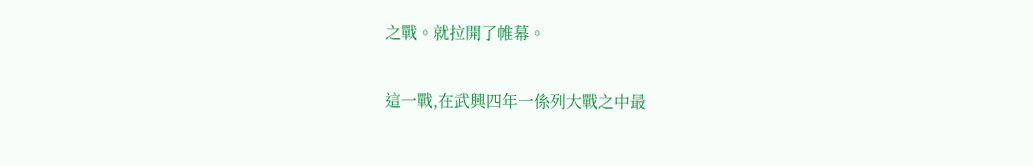之戰。就拉開了帷幕。

這一戰,在武興四年一係列大戰之中最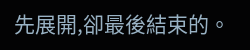先展開,卻最後結束的。